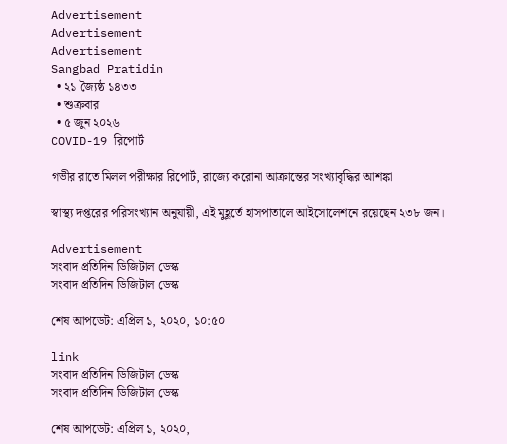Advertisement
Advertisement
Advertisement
Sangbad Pratidin
  • ২১ জ্যৈষ্ঠ ১৪৩৩
  • শুক্রবার
  • ৫ জুন ২০২৬
COVID-19 রিপোর্ট

গভীর রাতে মিলল পরীক্ষার রিপোর্ট, রাজ্যে করোনা আক্রান্তের সংখ্যাবৃদ্ধির আশঙ্কা

স্বাস্থ্য দপ্তরের পরিসংখ্যান অনুযায়ী, এই মুহূর্তে হাসপাতালে আইসোলেশনে রয়েছেন ২৩৮ জন।

Advertisement
সংবাদ প্রতিদিন ডিজিটাল ডেস্ক
সংবাদ প্রতিদিন ডিজিটাল ডেস্ক

শেষ আপডেট: এপ্রিল ১, ২০২০, ১০:৫০

link
সংবাদ প্রতিদিন ডিজিটাল ডেস্ক
সংবাদ প্রতিদিন ডিজিটাল ডেস্ক

শেষ আপডেট: এপ্রিল ১, ২০২০,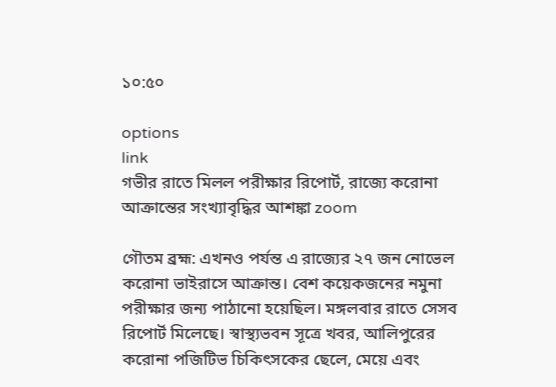১০:৫০

options
link
গভীর রাতে মিলল পরীক্ষার রিপোর্ট, রাজ্যে করোনা আক্রান্তের সংখ্যাবৃদ্ধির আশঙ্কা zoom

গৌতম ব্রহ্ম: এখনও পর্যন্ত এ রাজ্যের ২৭ জন নোভেল করোনা ভাইরাসে আক্রান্ত। বেশ কয়েকজনের নমুনা পরীক্ষার জন্য পাঠানো হয়েছিল। মঙ্গলবার রাতে সেসব রিপোর্ট মিলেছে। স্বাস্থ্যভবন সূত্রে খবর, আলিপুরের করোনা পজিটিভ চিকিৎসকের ছেলে, মেয়ে এবং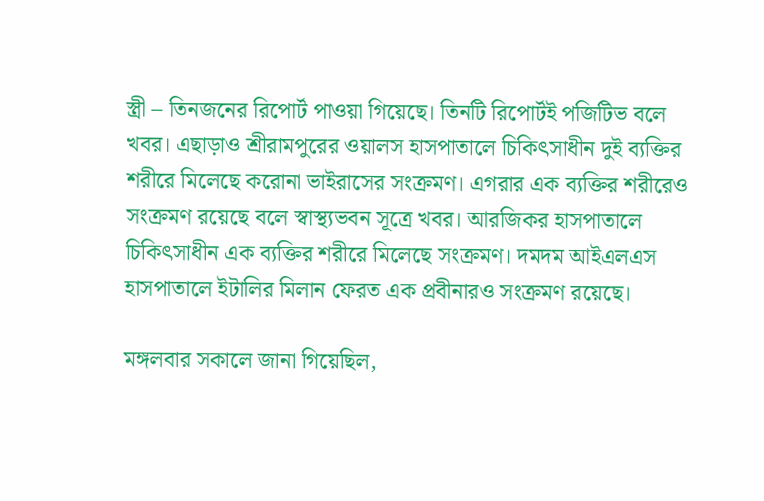স্ত্রী – তিনজনের রিপোর্ট পাওয়া গিয়েছে। তিনটি রিপোর্টই পজিটিভ বলে খবর। এছাড়াও শ্রীরামপুরের ওয়ালস হাসপাতালে চিকিৎসাধীন দুই ব্যক্তির শরীরে মিলেছে করোনা ভাইরাসের সংক্রমণ। এগরার এক ব্যক্তির শরীরেও সংক্রমণ রয়েছে বলে স্বাস্থ্যভবন সূত্রে খবর। আরজিকর হাসপাতালে চিকিৎসাধীন এক ব্যক্তির শরীরে মিলেছে সংক্রমণ। দমদম আইএলএস হাসপাতালে ইটালির মিলান ফেরত এক প্রবীনারও সংক্রমণ রয়েছে।

মঙ্গলবার সকালে জানা গিয়েছিল,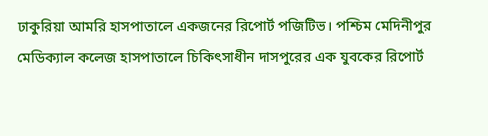ঢাকুরিয়া আমরি হাসপাতালে একজনের রিপোর্ট পজিটিভ। পশ্চিম মেদিনীপুর মেডিক্যাল কলেজ হাসপাতালে চিকিৎসাধীন দাসপুরের এক যুবকের রিপোর্ট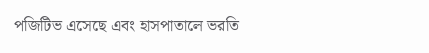পজিটিভ এসেছে এবং হাসপাতালে ভরতি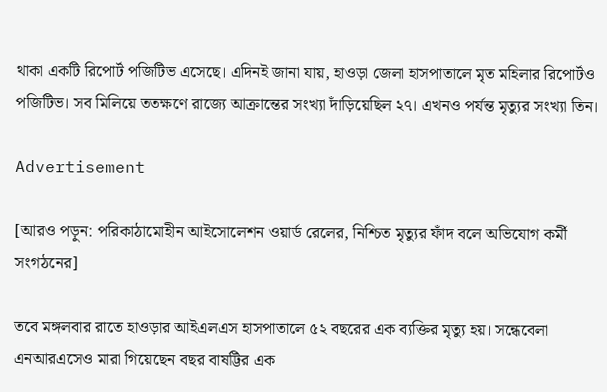থাকা একটি রিপোর্ট পজিটিভ এসেছে। এদিনই জানা যায়, হাওড়া জেলা হাসপাতালে মৃত মহিলার রিপোর্টও পজিটিভ। সব মিলিয়ে ততক্ষণে রাজ্যে আক্রান্তের সংখ্যা দাঁড়িয়েছিল ২৭। এখনও পর্যন্ত মৃত্যুর সংখ্যা তিন।

Advertisement

[আরও পড়ুন: পরিকাঠামোহীন আইসোলেশন ওয়ার্ড রেলের, নিশ্চিত মৃত্যুর ফাঁদ বলে অভিযোগ কর্মী সংগঠনের]

তবে মঙ্গলবার রাতে হাওড়ার আইএলএস হাসপাতালে ৫২ বছরের এক ব্যক্তির মৃত্যু হয়। সন্ধেবেলা এনআরএসেও মারা গিয়েছেন বছর বাষট্টির এক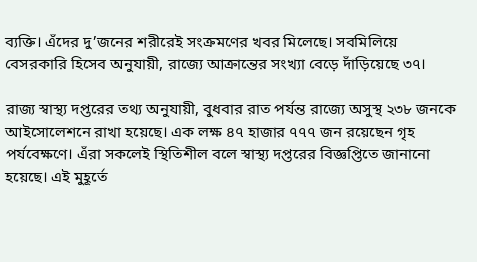ব্যক্তি। এঁদের দু’জনের শরীরেই সংক্রমণের খবর মিলেছে। সবমিলিয়ে বেসরকারি হিসেব অনুযায়ী, রাজ্যে আক্রান্তের সংখ্যা বেড়ে দাঁড়িয়েছে ৩৭।

রাজ্য স্বাস্থ্য দপ্তরের তথ্য অনুযায়ী, বুধবার রাত পর্যন্ত রাজ্যে অসুস্থ ২৩৮ জনকে আইসোলেশনে রাখা হয়েছে। এক লক্ষ ৪৭ হাজার ৭৭৭ জন রয়েছেন গৃহ পর্যবেক্ষণে। এঁরা সকলেই স্থিতিশীল বলে স্বাস্থ্য দপ্তরের বিজ্ঞপ্তিতে জানানো হয়েছে। এই মুহূর্তে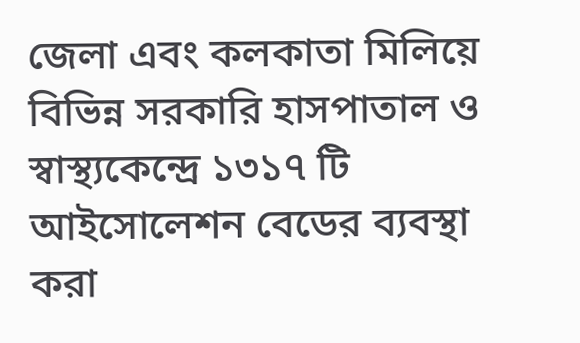জেলা এবং কলকাতা মিলিয়ে বিভিন্ন সরকারি হাসপাতাল ও স্বাস্থ্যকেন্দ্রে ১৩১৭ টি আইসোলেশন বেডের ব্যবস্থা করা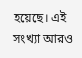হয়েছে। এই সংখ্যা আরও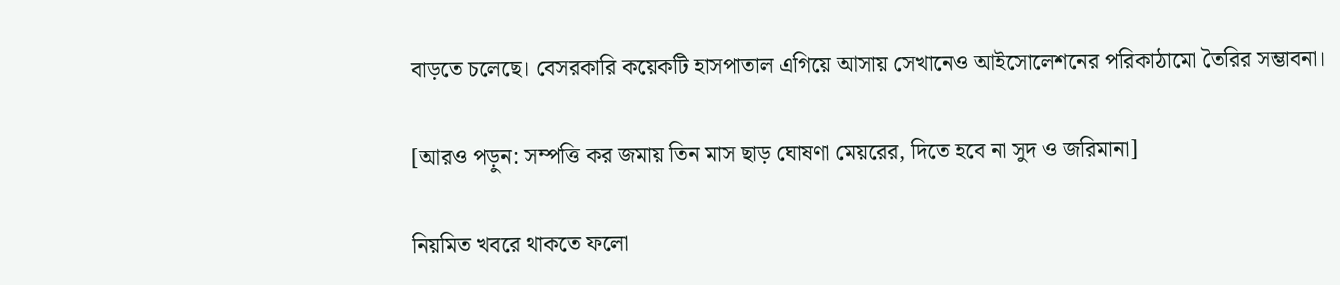বাড়তে চলেছে। বেসরকারি কয়েকটি হাসপাতাল এগিয়ে আসায় সেখানেও আইসোলেশনের পরিকাঠামো তৈরির সম্ভাবনা।

[আরও পড়ুন: সম্পত্তি কর জমায় তিন মাস ছাড় ঘোষণা মেয়রের, দিতে হবে না সুদ ও জরিমানা]

নিয়মিত খবরে থাকতে ফলো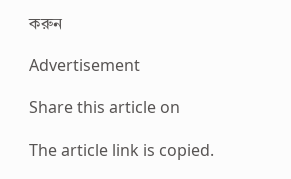করুন

Advertisement

Share this article on

The article link is copied.